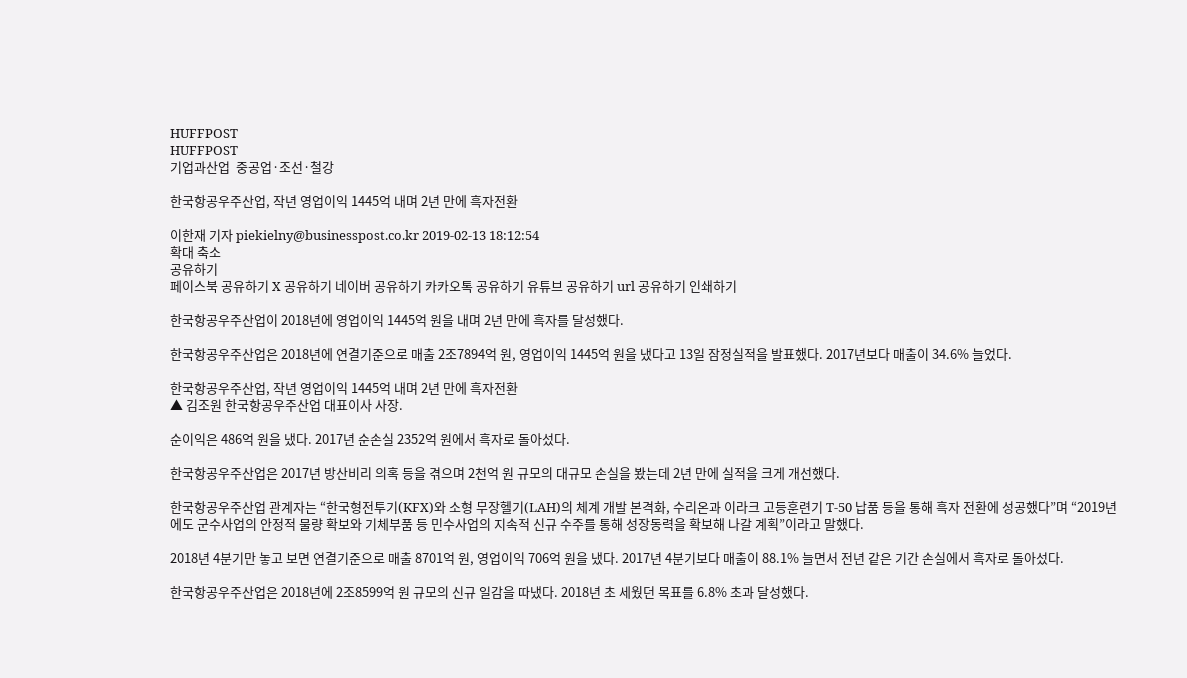HUFFPOST
HUFFPOST
기업과산업  중공업·조선·철강

한국항공우주산업, 작년 영업이익 1445억 내며 2년 만에 흑자전환

이한재 기자 piekielny@businesspost.co.kr 2019-02-13 18:12:54
확대 축소
공유하기
페이스북 공유하기 X 공유하기 네이버 공유하기 카카오톡 공유하기 유튜브 공유하기 url 공유하기 인쇄하기

한국항공우주산업이 2018년에 영업이익 1445억 원을 내며 2년 만에 흑자를 달성했다.

한국항공우주산업은 2018년에 연결기준으로 매출 2조7894억 원, 영업이익 1445억 원을 냈다고 13일 잠정실적을 발표했다. 2017년보다 매출이 34.6% 늘었다.

한국항공우주산업, 작년 영업이익 1445억 내며 2년 만에 흑자전환
▲ 김조원 한국항공우주산업 대표이사 사장.

순이익은 486억 원을 냈다. 2017년 순손실 2352억 원에서 흑자로 돌아섰다.

한국항공우주산업은 2017년 방산비리 의혹 등을 겪으며 2천억 원 규모의 대규모 손실을 봤는데 2년 만에 실적을 크게 개선했다.

한국항공우주산업 관계자는 “한국형전투기(KFX)와 소형 무장헬기(LAH)의 체계 개발 본격화, 수리온과 이라크 고등훈련기 T-50 납품 등을 통해 흑자 전환에 성공했다”며 “2019년에도 군수사업의 안정적 물량 확보와 기체부품 등 민수사업의 지속적 신규 수주를 통해 성장동력을 확보해 나갈 계획”이라고 말했다.

2018년 4분기만 놓고 보면 연결기준으로 매출 8701억 원, 영업이익 706억 원을 냈다. 2017년 4분기보다 매출이 88.1% 늘면서 전년 같은 기간 손실에서 흑자로 돌아섰다.

한국항공우주산업은 2018년에 2조8599억 원 규모의 신규 일감을 따냈다. 2018년 초 세웠던 목표를 6.8% 초과 달성했다.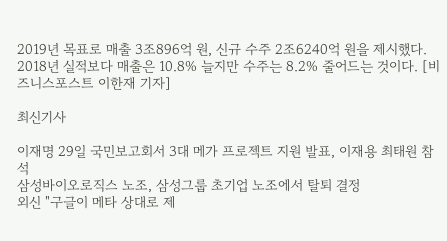2019년 목표로 매출 3조896억 원, 신규 수주 2조6240억 원을 제시했다. 2018년 실적보다 매출은 10.8% 늘지만 수주는 8.2% 줄어드는 것이다. [비즈니스포스트 이한재 기자]

최신기사

이재명 29일 국민보고회서 3대 메가 프로젝트 지원 발표, 이재용 최태원 참석
삼성바이오로직스 노조, 삼성그룹 초기업 노조에서 탈퇴 결정
외신 "구글이 메타 상대로 제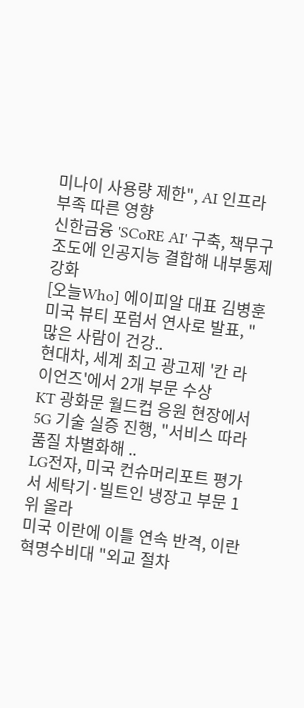미나이 사용량 제한", AI 인프라 부족 따른 영향
신한금융 'SCoRE AI' 구축, 책무구조도에 인공지능 결합해 내부통제 강화
[오늘Who] 에이피알 대표 김병훈 미국 뷰티 포럼서 연사로 발표, "많은 사람이 건강..
현대차, 세계 최고 광고제 '칸 라이언즈'에서 2개 부문 수상
KT 광화문 월드컵 응원 현장에서 5G 기술 실증 진행, "서비스 따라 품질 차별화해 ..
LG전자, 미국 컨슈머리포트 평가서 세탁기·빌트인 냉장고 부문 1위 올라
미국 이란에 이틀 연속 반격, 이란 혁명수비대 "외교 절차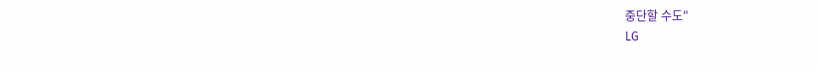중단할 수도"
LG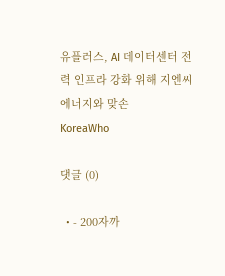유플러스, AI 데이터센터 전력 인프라 강화 위해 지엔씨에너지와 맞손
KoreaWho

댓글 (0)

  • - 200자까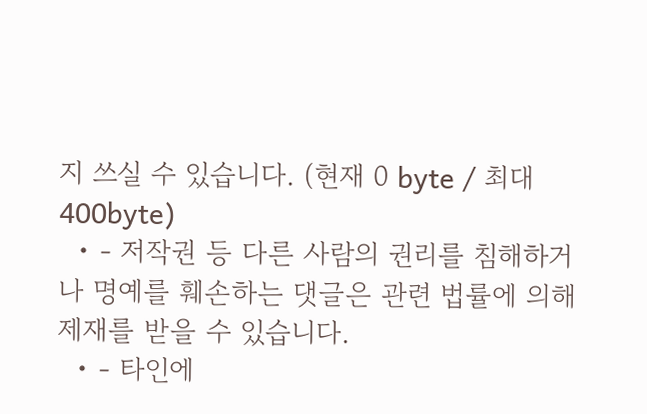지 쓰실 수 있습니다. (현재 0 byte / 최대 400byte)
  • - 저작권 등 다른 사람의 권리를 침해하거나 명예를 훼손하는 댓글은 관련 법률에 의해 제재를 받을 수 있습니다.
  • - 타인에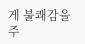게 불쾌감을 주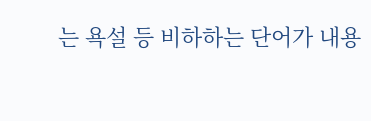는 욕설 등 비하하는 단어가 내용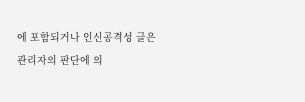에 포함되거나 인신공격성 글은 관리자의 판단에 의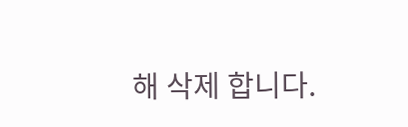해 삭제 합니다.